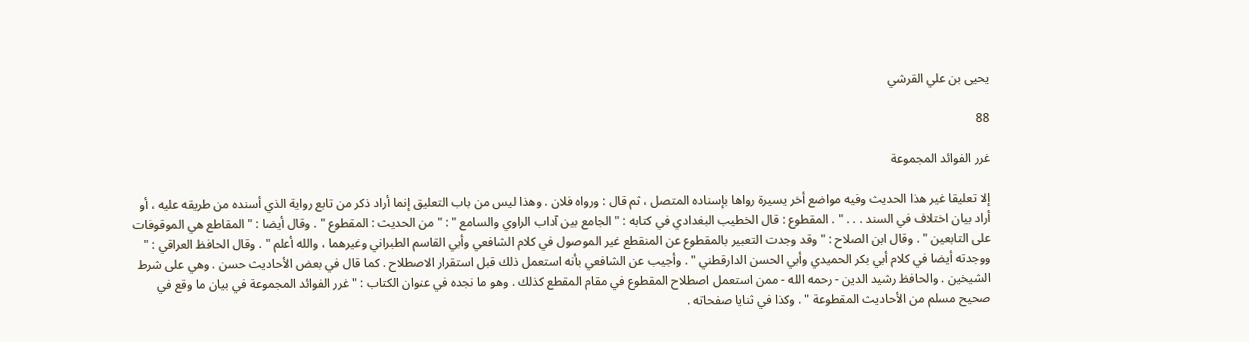يحيى بن علي القرشي

88

غرر الفوائد المجموعة

إلا تعليقا غير هذا الحديث وفيه مواضع أخر يسيرة رواها بإسناده المتصل ، ثم قال : ورواه فلان . وهذا ليس من باب التعليق إنما أراد ذكر من تابع رواية الذي أسنده من طريقه عليه ، أو أراد بيان اختلاف في السند . . . " . المقطوع : قال الخطيب البغدادي في كتابه : " الجامع بين آداب الراوي والسامع " : " من الحديث : المقطوع " . وقال أيضا : " المقاطع هي الموقوفات على التابعين " . وقال ابن الصلاح : " وقد وجدت التعبير بالمقطوع عن المنقطع غير الموصول في كلام الشافعي وأبي القاسم الطبراني وغيرهما ، والله أعلم " . وقال الحافظ العراقي : " ووجدته أيضا في كلام أبي بكر الحميدي وأبي الحسن الدارقطني " . وأجيب عن الشافعي بأنه استعمل ذلك قبل استقرار الاصطلاح . كما قال في بعض الأحاديث حسن . وهي على شرط الشيخين . والحافظ رشيد الدين - رحمه الله - ممن استعمل اصطلاح المقطوع في مقام المقطع كذلك . وهو ما نجده في عنوان الكتاب : " غرر الفوائد المجموعة في بيان ما وقع في صحيح مسلم من الأحاديث المقطوعة " . وكذا في ثنايا صفحاته .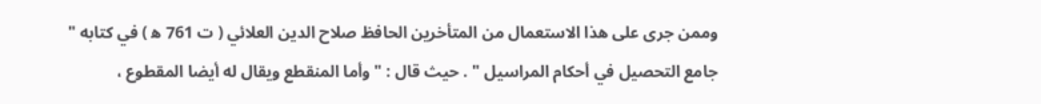وممن جرى على هذا الاستعمال من المتأخرين الحافظ صلاح الدين العلائي ( ت 761 ه‍ ) في كتابه " جامع التحصيل في أحكام المراسيل " . حيث قال : " وأما المنقطع ويقال له أيضا المقطوع ،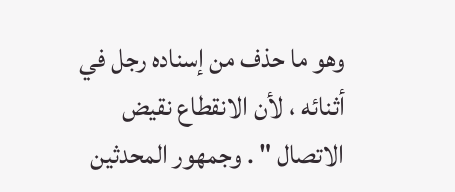وهو ما حذف من إسناده رجل في أثنائه ، لأن الانقطاع نقيض الاتصال " . وجمهور المحدثين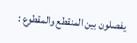يفصلون بين المنقطع والمقطوع :